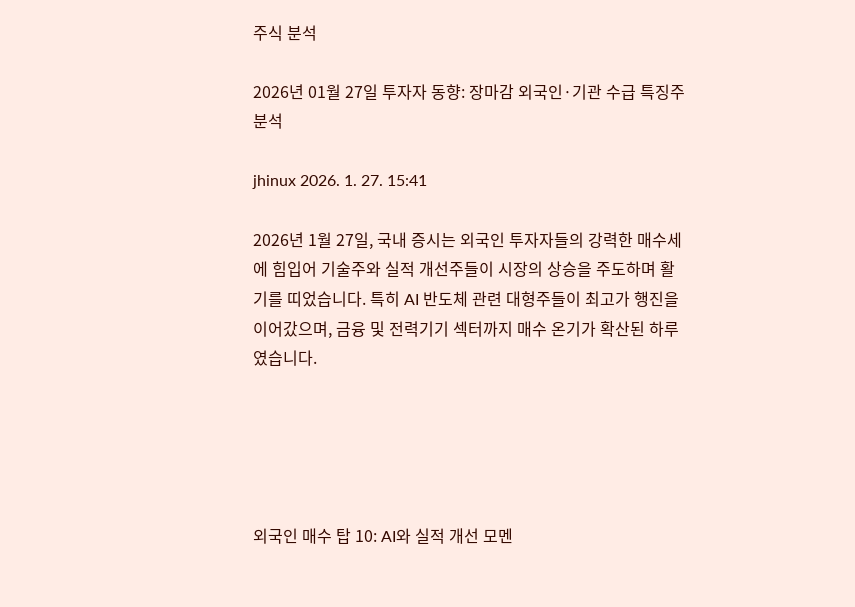주식 분석

2026년 01월 27일 투자자 동향: 장마감 외국인·기관 수급 특징주 분석

jhinux 2026. 1. 27. 15:41

2026년 1월 27일, 국내 증시는 외국인 투자자들의 강력한 매수세에 힘입어 기술주와 실적 개선주들이 시장의 상승을 주도하며 활기를 띠었습니다. 특히 AI 반도체 관련 대형주들이 최고가 행진을 이어갔으며, 금융 및 전력기기 섹터까지 매수 온기가 확산된 하루였습니다.





외국인 매수 탑 10: AI와 실적 개선 모멘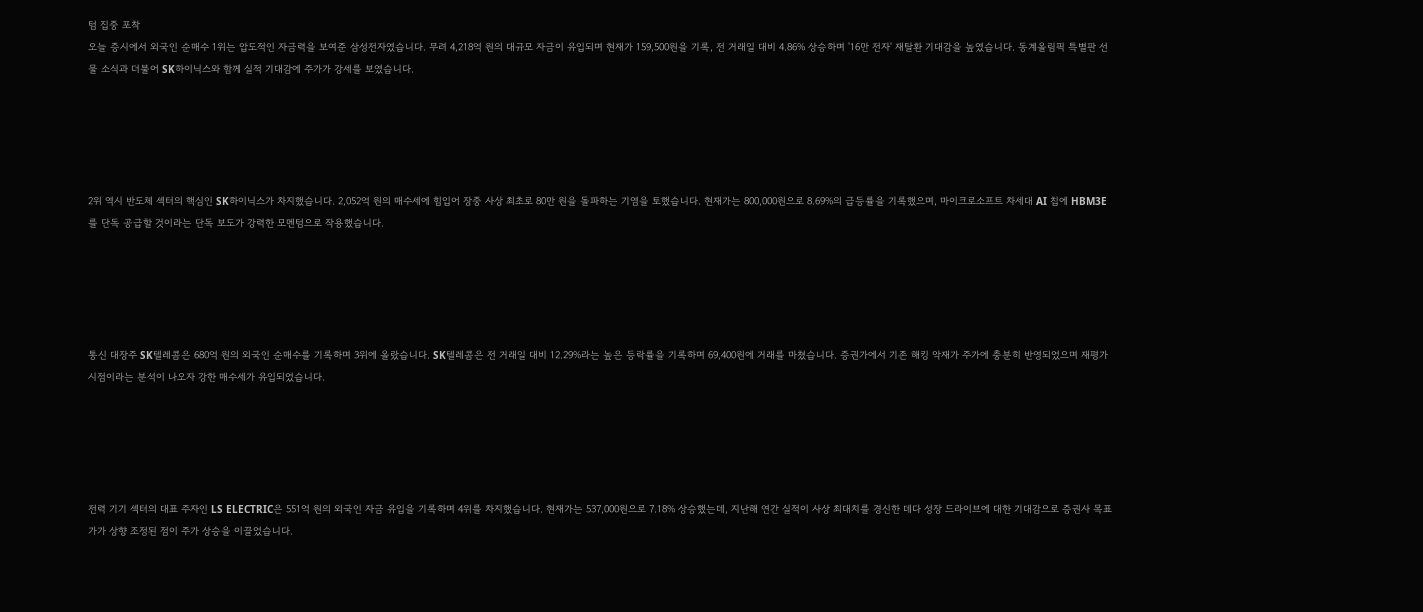텀 집중 포착
오늘 증시에서 외국인 순매수 1위는 압도적인 자금력을 보여준 삼성전자였습니다. 무려 4,218억 원의 대규모 자금이 유입되며 현재가 159,500원을 기록, 전 거래일 대비 4.86% 상승하며 '16만 전자' 재탈환 기대감을 높였습니다. 동계올림픽 특별판 선물 소식과 더불어 SK하이닉스와 함께 실적 기대감에 주가가 강세를 보였습니다.





2위 역시 반도체 섹터의 핵심인 SK하이닉스가 차지했습니다. 2,052억 원의 매수세에 힘입어 장중 사상 최초로 80만 원을 돌파하는 기염을 토했습니다. 현재가는 800,000원으로 8.69%의 급등률을 기록했으며, 마이크로소프트 차세대 AI 칩에 HBM3E를 단독 공급할 것이라는 단독 보도가 강력한 모멘텀으로 작용했습니다.





통신 대장주 SK텔레콤은 680억 원의 외국인 순매수를 기록하며 3위에 올랐습니다. SK텔레콤은 전 거래일 대비 12.29%라는 높은 등락률을 기록하며 69,400원에 거래를 마쳤습니다. 증권가에서 기존 해킹 악재가 주가에 충분히 반영되었으며 재평가 시점이라는 분석이 나오자 강한 매수세가 유입되었습니다.





전력 기기 섹터의 대표 주자인 LS ELECTRIC은 551억 원의 외국인 자금 유입을 기록하며 4위를 차지했습니다. 현재가는 537,000원으로 7.18% 상승했는데, 지난해 연간 실적이 사상 최대치를 경신한 데다 성장 드라이브에 대한 기대감으로 증권사 목표가가 상향 조정된 점이 주가 상승을 이끌었습니다.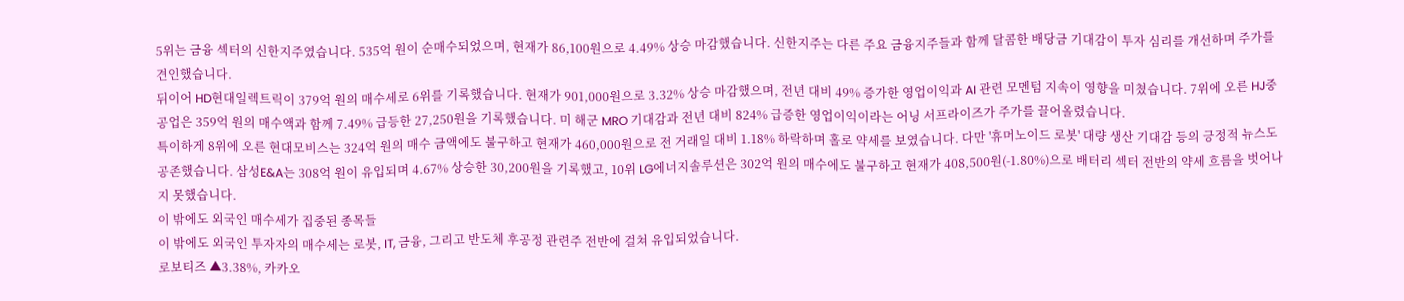5위는 금융 섹터의 신한지주였습니다. 535억 원이 순매수되었으며, 현재가 86,100원으로 4.49% 상승 마감했습니다. 신한지주는 다른 주요 금융지주들과 함께 달콤한 배당금 기대감이 투자 심리를 개선하며 주가를 견인했습니다.
뒤이어 HD현대일렉트릭이 379억 원의 매수세로 6위를 기록했습니다. 현재가 901,000원으로 3.32% 상승 마감했으며, 전년 대비 49% 증가한 영업이익과 AI 관련 모멘텀 지속이 영향을 미쳤습니다. 7위에 오른 HJ중공업은 359억 원의 매수액과 함께 7.49% 급등한 27,250원을 기록했습니다. 미 해군 MRO 기대감과 전년 대비 824% 급증한 영업이익이라는 어닝 서프라이즈가 주가를 끌어올렸습니다.
특이하게 8위에 오른 현대모비스는 324억 원의 매수 금액에도 불구하고 현재가 460,000원으로 전 거래일 대비 1.18% 하락하며 홀로 약세를 보였습니다. 다만 '휴머노이드 로봇' 대량 생산 기대감 등의 긍정적 뉴스도 공존했습니다. 삼성E&A는 308억 원이 유입되며 4.67% 상승한 30,200원을 기록했고, 10위 LG에너지솔루션은 302억 원의 매수에도 불구하고 현재가 408,500원(-1.80%)으로 배터리 섹터 전반의 약세 흐름을 벗어나지 못했습니다.
이 밖에도 외국인 매수세가 집중된 종목들
이 밖에도 외국인 투자자의 매수세는 로봇, IT, 금융, 그리고 반도체 후공정 관련주 전반에 걸쳐 유입되었습니다.
로보티즈 ▲3.38%, 카카오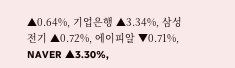▲0.64%, 기업은행 ▲3.34%, 삼성전기 ▲0.72%, 에이피알 ▼0.71%, NAVER ▲3.30%,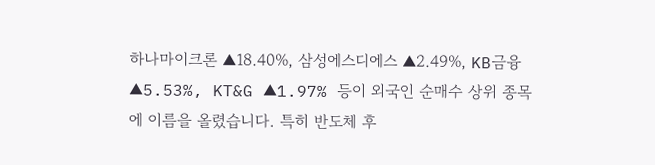하나마이크론 ▲18.40%, 삼성에스디에스 ▲2.49%, KB금융 ▲5.53%, KT&G ▲1.97% 등이 외국인 순매수 상위 종목에 이름을 올렸습니다. 특히 반도체 후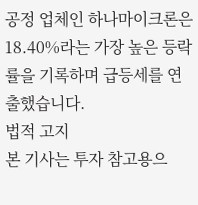공정 업체인 하나마이크론은 18.40%라는 가장 높은 등락률을 기록하며 급등세를 연출했습니다.
법적 고지
본 기사는 투자 참고용으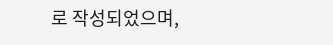로 작성되었으며,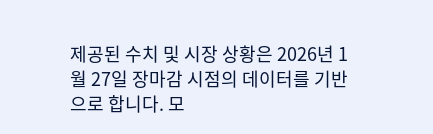제공된 수치 및 시장 상황은 2026년 1월 27일 장마감 시점의 데이터를 기반으로 합니다. 모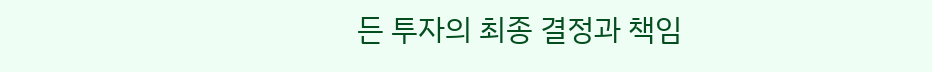든 투자의 최종 결정과 책임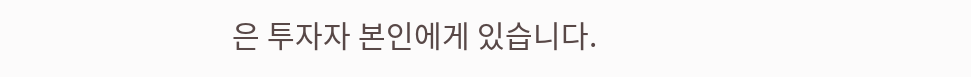은 투자자 본인에게 있습니다.